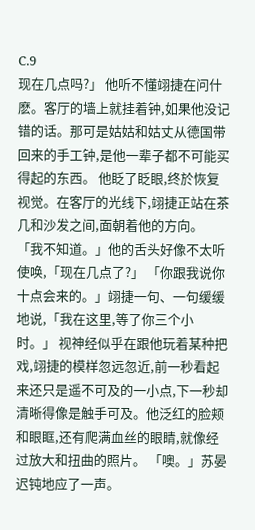C.9
现在几点吗?」 他听不懂翊捷在问什麽。客厅的墙上就挂着钟,如果他没记错的话。那可是姑姑和姑丈从德国带回来的手工钟,是他一辈子都不可能买得起的东西。 他眨了眨眼,终於恢复视觉。在客厅的光线下,翊捷正站在茶几和沙发之间,面朝着他的方向。 「我不知道。」他的舌头好像不太听使唤,「现在几点了?」 「你跟我说你十点会来的。」翊捷一句、一句缓缓地说,「我在这里,等了你三个小时。」 视神经似乎在跟他玩着某种把戏,翊捷的模样忽远忽近,前一秒看起来还只是遥不可及的一小点,下一秒却清晰得像是触手可及。他泛红的脸颊和眼眶,还有爬满血丝的眼睛,就像经过放大和扭曲的照片。 「噢。」苏晏迟钝地应了一声。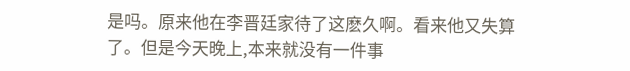是吗。原来他在李晋廷家待了这麽久啊。看来他又失算了。但是今天晚上,本来就没有一件事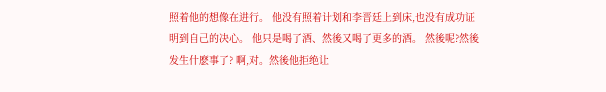照着他的想像在进行。 他没有照着计划和李晋廷上到床,也没有成功证明到自己的决心。 他只是喝了酒、然後又喝了更多的酒。 然後呢?然後发生什麽事了? 啊,对。然後他拒绝让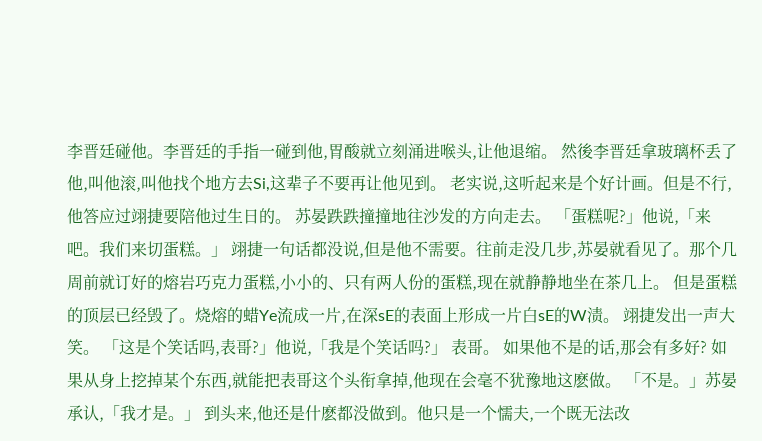李晋廷碰他。李晋廷的手指一碰到他,胃酸就立刻涌进喉头,让他退缩。 然後李晋廷拿玻璃杯丢了他,叫他滚,叫他找个地方去Si,这辈子不要再让他见到。 老实说,这听起来是个好计画。但是不行,他答应过翊捷要陪他过生日的。 苏晏跌跌撞撞地往沙发的方向走去。 「蛋糕呢?」他说,「来吧。我们来切蛋糕。」 翊捷一句话都没说,但是他不需要。往前走没几步,苏晏就看见了。那个几周前就订好的熔岩巧克力蛋糕,小小的、只有两人份的蛋糕,现在就静静地坐在茶几上。 但是蛋糕的顶层已经毁了。烧熔的蜡Ye流成一片,在深sE的表面上形成一片白sE的W渍。 翊捷发出一声大笑。 「这是个笑话吗,表哥?」他说,「我是个笑话吗?」 表哥。 如果他不是的话,那会有多好? 如果从身上挖掉某个东西,就能把表哥这个头衔拿掉,他现在会毫不犹豫地这麽做。 「不是。」苏晏承认,「我才是。」 到头来,他还是什麽都没做到。他只是一个懦夫,一个既无法改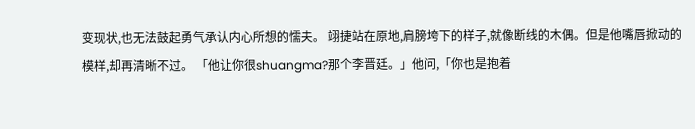变现状,也无法鼓起勇气承认内心所想的懦夫。 翊捷站在原地,肩膀垮下的样子,就像断线的木偶。但是他嘴唇掀动的模样,却再清晰不过。 「他让你很shuangma?那个李晋廷。」他问,「你也是抱着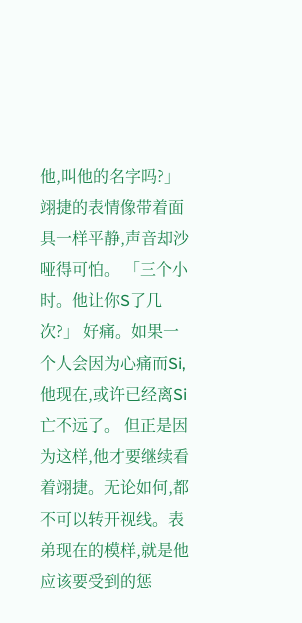他,叫他的名字吗?」 翊捷的表情像带着面具一样平静,声音却沙哑得可怕。 「三个小时。他让你S了几次?」 好痛。如果一个人会因为心痛而Si,他现在,或许已经离Si亡不远了。 但正是因为这样,他才要继续看着翊捷。无论如何,都不可以转开视线。表弟现在的模样,就是他应该要受到的惩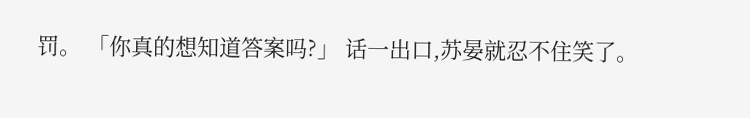罚。 「你真的想知道答案吗?」 话一出口,苏晏就忍不住笑了。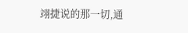翊捷说的那一切,通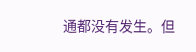通都没有发生。但